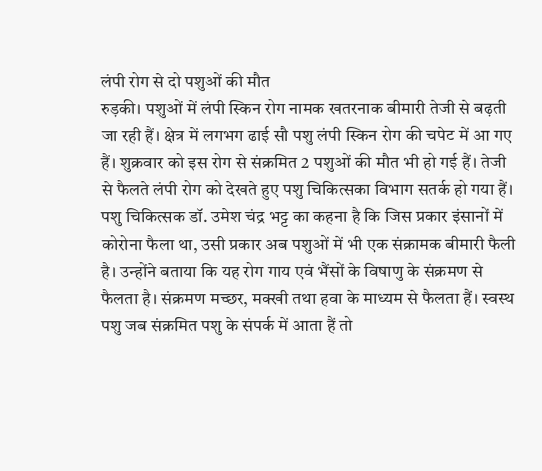लंपी रोग से दो पशुओं की मौत
रुड़की। पशुओं में लंपी स्किन रोग नामक खतरनाक बीमारी तेजी से बढ़ती जा रही हैं। क्षेत्र में लगभग ढाई सौ पशु लंपी स्किन रोग की चपेट में आ गए हैं। शुक्रवार को इस रोग से संक्रमित 2 पशुओं की मौत भी हो गई हैं। तेजी से फैलते लंपी रोग को देखते हुए पशु चिकित्सका विभाग सतर्क हो गया हैं। पशु चिकित्सक डॉ. उमेश चंद्र भट्ट का कहना है कि जिस प्रकार इंसानों में कोरोना फैला था, उसी प्रकार अब पशुओं में भी एक संक्रामक बीमारी फैली है। उन्होंने बताया कि यह रोग गाय एवं भैंसों के विषाणु के संक्रमण से फैलता है। संक्रमण मच्छर, मक्खी तथा हवा के माध्यम से फैलता हैं। स्वस्थ पशु जब संक्रमित पशु के संपर्क में आता हैं तो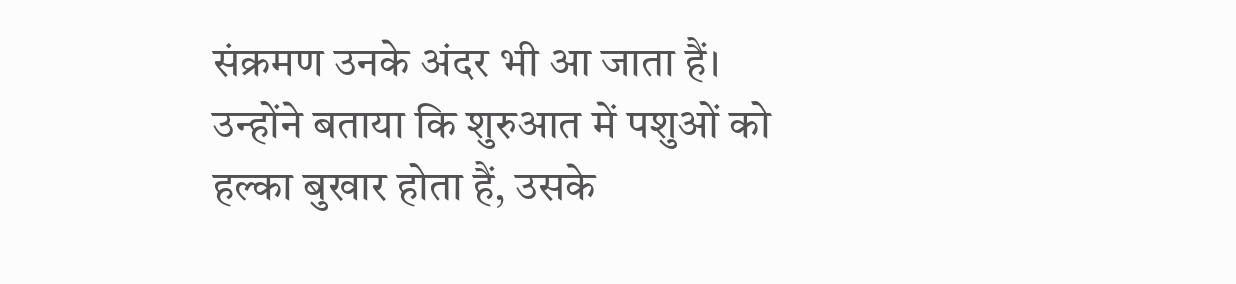संक्रमण उनके अंदर भी आ जाता हैं। उन्होंने बताया कि शुरुआत में पशुओं को हल्का बुखार होता हैं, उसके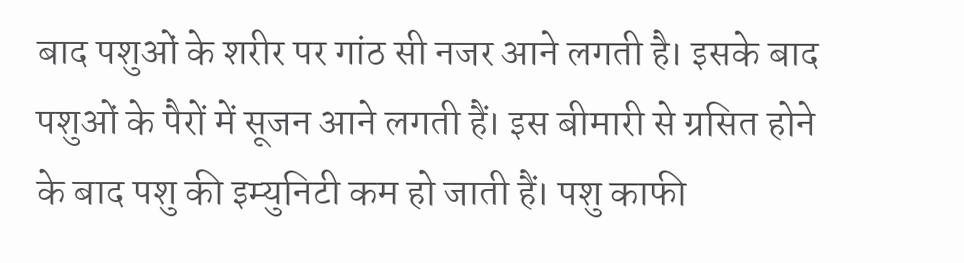बाद पशुओं के शरीर पर गांठ सी नजर आने लगती है। इसके बाद पशुओं के पैरों में सूजन आने लगती हैं। इस बीमारी से ग्रसित होने के बाद पशु की इम्युनिटी कम हो जाती हैं। पशु काफी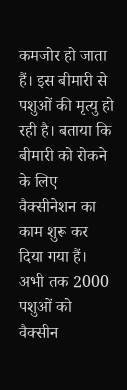कमजोर हो जाता हैं। इस बीमारी से पशुओं की मृत्यु हो रही है। बताया कि बीमारी को रोकने के लिए वैक्सीनेशन का काम शुरू कर दिया गया हैं। अभी तक 2000 पशुओं को वैक्सीन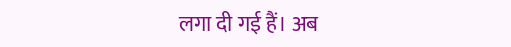लगा दी गई हैं। अब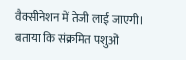वैक्सीनेशन में तेजी लाई जाएगी। बताया कि संक्रमित पशुओं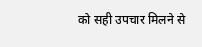को सही उपचार मिलने से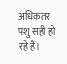अधिकतर पशु सही हो रहे हैं।